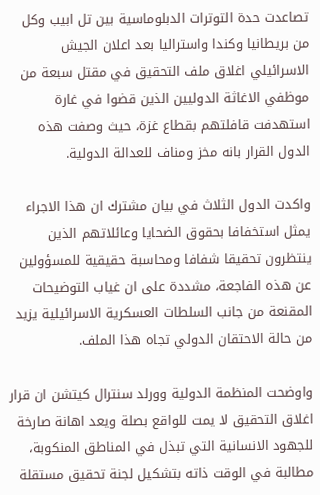تصاعدت حدة التوترات الدبلوماسية بين تل ابيب وكل من بريطانيا وكندا واستراليا بعد اعلان الجيش الاسرائيلي اغلاق ملف التحقيق في مقتل سبعة من موظفي الاغاثة الدوليين الذين قضوا في غارة استهدفت قافلتهم بقطاع غزة، حيث وصفت هذه الدول القرار بانه مخز ومناف للعدالة الدولية.

واكدت الدول الثلاث في بيان مشترك ان هذا الاجراء يمثل استخفافا بحقوق الضحايا وعائلاتهم الذين ينتظرون تحقيقا شفافا ومحاسبة حقيقية للمسؤولين عن هذه الفاجعة، مشددة على ان غياب التوضيحات المقنعة من جانب السلطات العسكرية الاسرائيلية يزيد من حالة الاحتقان الدولي تجاه هذا الملف.

واوضحت المنظمة الدولية وورلد سنترال كيتشن ان قرار اغلاق التحقيق لا يمت للواقع بصلة ويعد اهانة صارخة للجهود الانسانية التي تبذل في المناطق المنكوبة، مطالبة في الوقت ذاته بتشكيل لجنة تحقيق مستقلة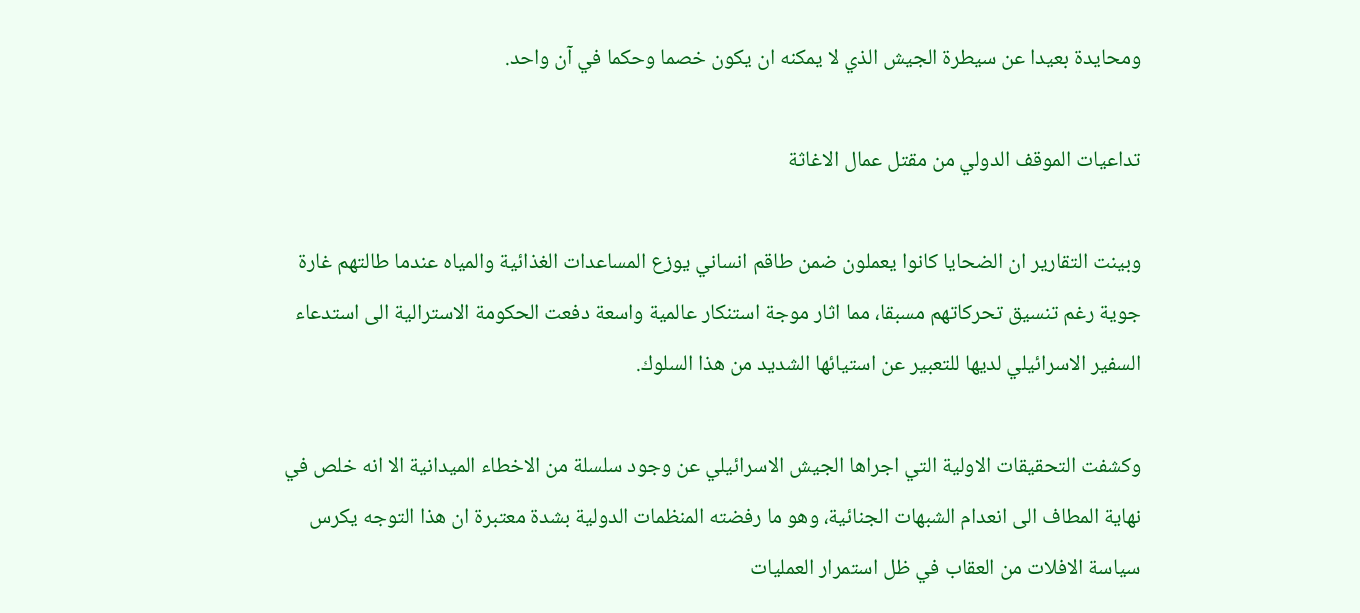ومحايدة بعيدا عن سيطرة الجيش الذي لا يمكنه ان يكون خصما وحكما في آن واحد.

تداعيات الموقف الدولي من مقتل عمال الاغاثة

وبينت التقارير ان الضحايا كانوا يعملون ضمن طاقم انساني يوزع المساعدات الغذائية والمياه عندما طالتهم غارة جوية رغم تنسيق تحركاتهم مسبقا، مما اثار موجة استنكار عالمية واسعة دفعت الحكومة الاسترالية الى استدعاء السفير الاسرائيلي لديها للتعبير عن استيائها الشديد من هذا السلوك.

وكشفت التحقيقات الاولية التي اجراها الجيش الاسرائيلي عن وجود سلسلة من الاخطاء الميدانية الا انه خلص في نهاية المطاف الى انعدام الشبهات الجنائية، وهو ما رفضته المنظمات الدولية بشدة معتبرة ان هذا التوجه يكرس سياسة الافلات من العقاب في ظل استمرار العمليات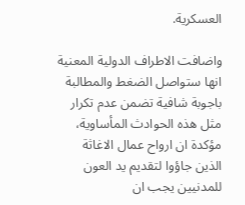العسكرية.

واضافت الاطراف الدولية المعنية انها ستواصل الضغط والمطالبة باجوبة شافية تضمن عدم تكرار مثل هذه الحوادث المأساوية، مؤكدة ان ارواح عمال الاغاثة الذين جاؤوا لتقديم يد العون للمدنيين يجب ان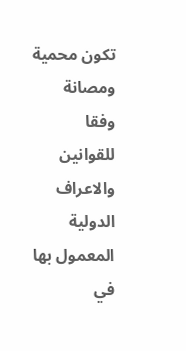تكون محمية ومصانة وفقا للقوانين والاعراف الدولية المعمول بها في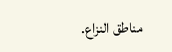مناطق النزاع.